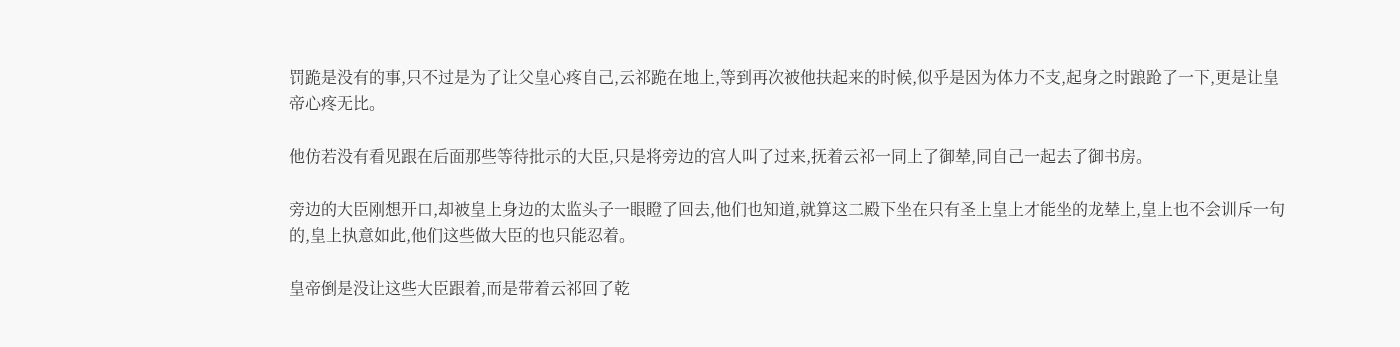罚跪是没有的事,只不过是为了让父皇心疼自己,云祁跪在地上,等到再次被他扶起来的时候,似乎是因为体力不支,起身之时踉跄了一下,更是让皇帝心疼无比。

他仿若没有看见跟在后面那些等待批示的大臣,只是将旁边的宫人叫了过来,抚着云祁一同上了御辇,同自己一起去了御书房。

旁边的大臣刚想开口,却被皇上身边的太监头子一眼瞪了回去,他们也知道,就算这二殿下坐在只有圣上皇上才能坐的龙辇上,皇上也不会训斥一句的,皇上执意如此,他们这些做大臣的也只能忍着。

皇帝倒是没让这些大臣跟着,而是带着云祁回了乾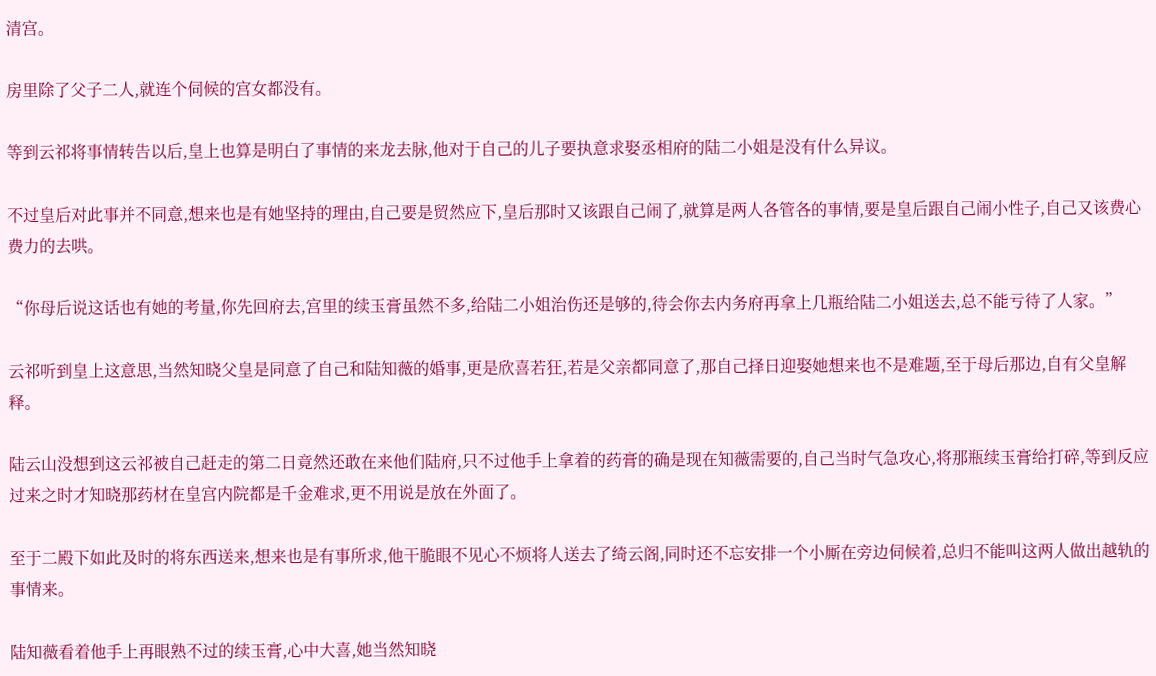清宫。

房里除了父子二人,就连个伺候的宫女都没有。

等到云祁将事情转告以后,皇上也算是明白了事情的来龙去脉,他对于自己的儿子要执意求娶丞相府的陆二小姐是没有什么异议。

不过皇后对此事并不同意,想来也是有她坚持的理由,自己要是贸然应下,皇后那时又该跟自己闹了,就算是两人各管各的事情,要是皇后跟自己闹小性子,自己又该费心费力的去哄。

“你母后说这话也有她的考量,你先回府去,宫里的续玉膏虽然不多,给陆二小姐治伤还是够的,待会你去内务府再拿上几瓶给陆二小姐送去,总不能亏待了人家。”

云祁听到皇上这意思,当然知晓父皇是同意了自己和陆知薇的婚事,更是欣喜若狂,若是父亲都同意了,那自己择日迎娶她想来也不是难题,至于母后那边,自有父皇解释。

陆云山没想到这云祁被自己赶走的第二日竟然还敢在来他们陆府,只不过他手上拿着的药膏的确是现在知薇需要的,自己当时气急攻心,将那瓶续玉膏给打碎,等到反应过来之时才知晓那药材在皇宫内院都是千金难求,更不用说是放在外面了。

至于二殿下如此及时的将东西送来,想来也是有事所求,他干脆眼不见心不烦将人送去了绮云阁,同时还不忘安排一个小厮在旁边伺候着,总归不能叫这两人做出越轨的事情来。

陆知薇看着他手上再眼熟不过的续玉膏,心中大喜,她当然知晓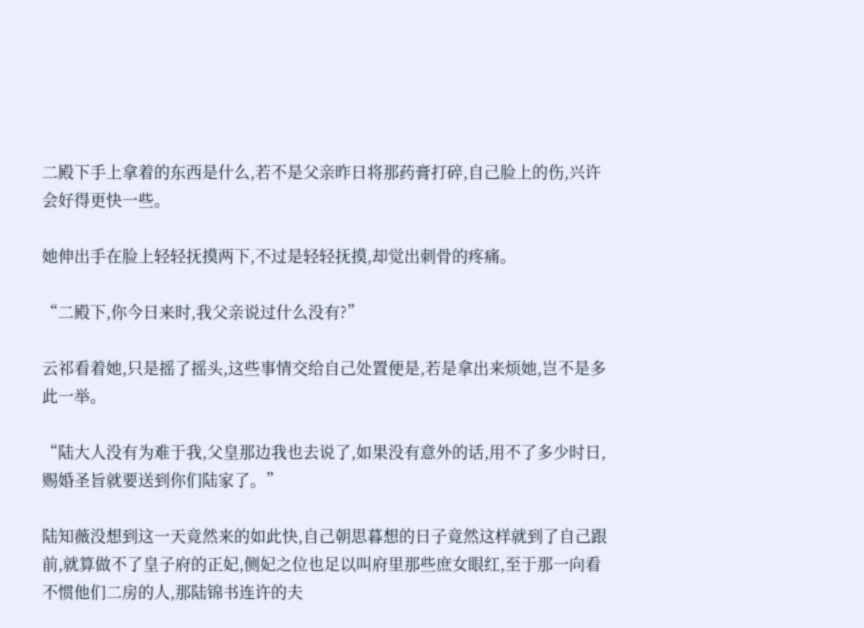二殿下手上拿着的东西是什么,若不是父亲昨日将那药膏打碎,自己脸上的伤,兴许会好得更快一些。

她伸出手在脸上轻轻抚摸两下,不过是轻轻抚摸,却觉出刺骨的疼痛。

“二殿下,你今日来时,我父亲说过什么没有?”

云祁看着她,只是摇了摇头,这些事情交给自己处置便是,若是拿出来烦她,岂不是多此一举。

“陆大人没有为难于我,父皇那边我也去说了,如果没有意外的话,用不了多少时日,赐婚圣旨就要送到你们陆家了。”

陆知薇没想到这一天竟然来的如此快,自己朝思暮想的日子竟然这样就到了自己跟前,就算做不了皇子府的正妃,侧妃之位也足以叫府里那些庶女眼红,至于那一向看不惯他们二房的人,那陆锦书连许的夫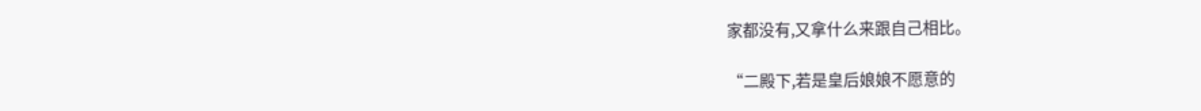家都没有,又拿什么来跟自己相比。

“二殿下,若是皇后娘娘不愿意的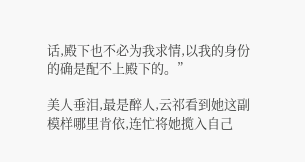话,殿下也不必为我求情,以我的身份的确是配不上殿下的。”

美人垂泪,最是醉人,云祁看到她这副模样哪里肯依,连忙将她揽入自己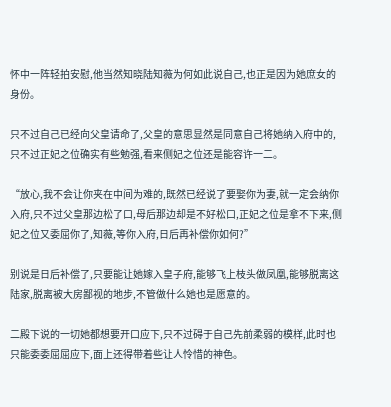怀中一阵轻拍安慰,他当然知晓陆知薇为何如此说自己,也正是因为她庶女的身份。

只不过自己已经向父皇请命了,父皇的意思显然是同意自己将她纳入府中的,只不过正妃之位确实有些勉强,看来侧妃之位还是能容许一二。

“放心,我不会让你夹在中间为难的,既然已经说了要娶你为妻,就一定会纳你入府,只不过父皇那边松了口,母后那边却是不好松口,正妃之位是拿不下来,侧妃之位又委屈你了,知薇,等你入府,日后再补偿你如何?”

别说是日后补偿了,只要能让她嫁入皇子府,能够飞上枝头做凤凰,能够脱离这陆家,脱离被大房鄙视的地步,不管做什么她也是愿意的。

二殿下说的一切她都想要开口应下,只不过碍于自己先前柔弱的模样,此时也只能委委屈屈应下,面上还得带着些让人怜惜的神色。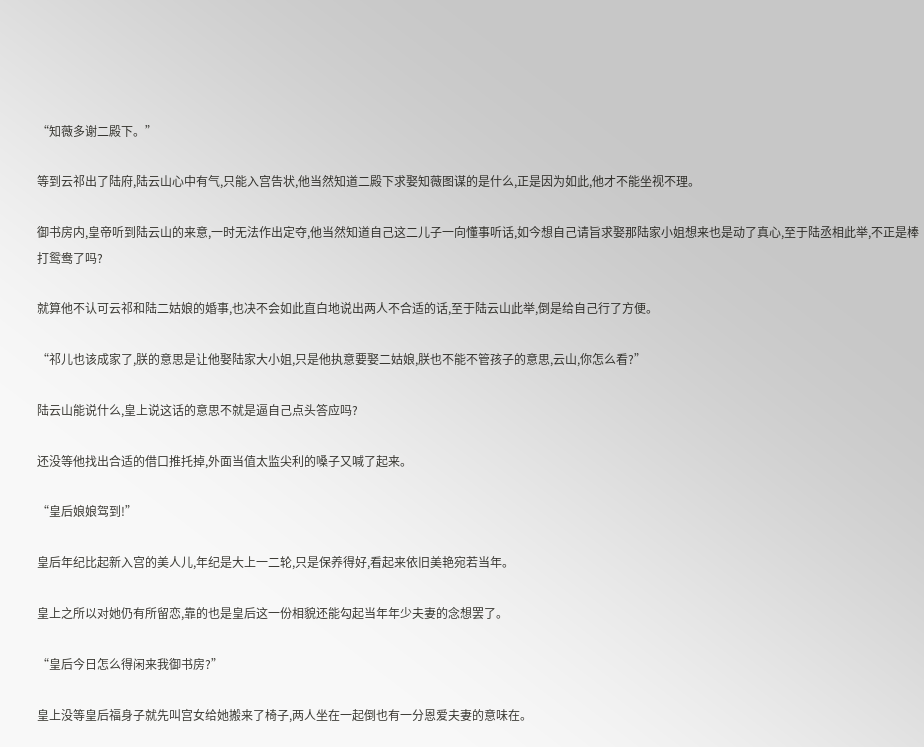“知薇多谢二殿下。”

等到云祁出了陆府,陆云山心中有气,只能入宫告状,他当然知道二殿下求娶知薇图谋的是什么,正是因为如此,他才不能坐视不理。

御书房内,皇帝听到陆云山的来意,一时无法作出定夺,他当然知道自己这二儿子一向懂事听话,如今想自己请旨求娶那陆家小姐想来也是动了真心,至于陆丞相此举,不正是棒打鸳鸯了吗?

就算他不认可云祁和陆二姑娘的婚事,也决不会如此直白地说出两人不合适的话,至于陆云山此举,倒是给自己行了方便。

“祁儿也该成家了,朕的意思是让他娶陆家大小姐,只是他执意要娶二姑娘,朕也不能不管孩子的意思,云山,你怎么看?”

陆云山能说什么,皇上说这话的意思不就是逼自己点头答应吗?

还没等他找出合适的借口推托掉,外面当值太监尖利的嗓子又喊了起来。

“皇后娘娘驾到!”

皇后年纪比起新入宫的美人儿,年纪是大上一二轮,只是保养得好,看起来依旧美艳宛若当年。

皇上之所以对她仍有所留恋,靠的也是皇后这一份相貌还能勾起当年年少夫妻的念想罢了。

“皇后今日怎么得闲来我御书房?”

皇上没等皇后福身子就先叫宫女给她搬来了椅子,两人坐在一起倒也有一分恩爱夫妻的意味在。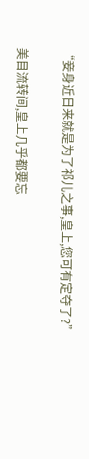“妾身近日来就是为了祁儿之事,皇上,您可有定夺了?”

美目流转间,皇上几乎都要忘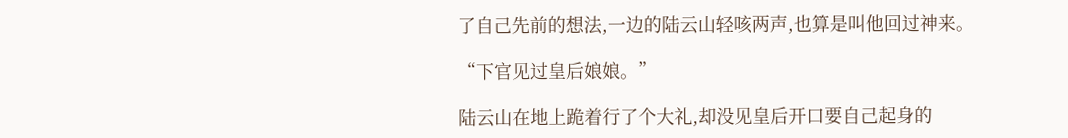了自己先前的想法,一边的陆云山轻咳两声,也算是叫他回过神来。

“下官见过皇后娘娘。”

陆云山在地上跪着行了个大礼,却没见皇后开口要自己起身的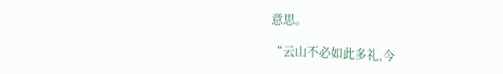意思。

“云山不必如此多礼,今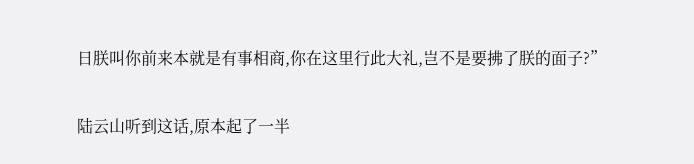日朕叫你前来本就是有事相商,你在这里行此大礼,岂不是要拂了朕的面子?”

陆云山听到这话,原本起了一半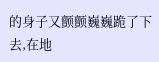的身子又颤颤巍巍跪了下去,在地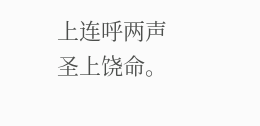上连呼两声圣上饶命。